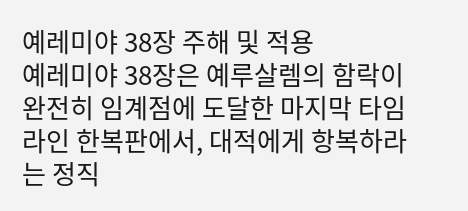예레미야 38장 주해 및 적용
예레미야 38장은 예루살렘의 함락이 완전히 임계점에 도달한 마지막 타임라인 한복판에서, 대적에게 항복하라는 정직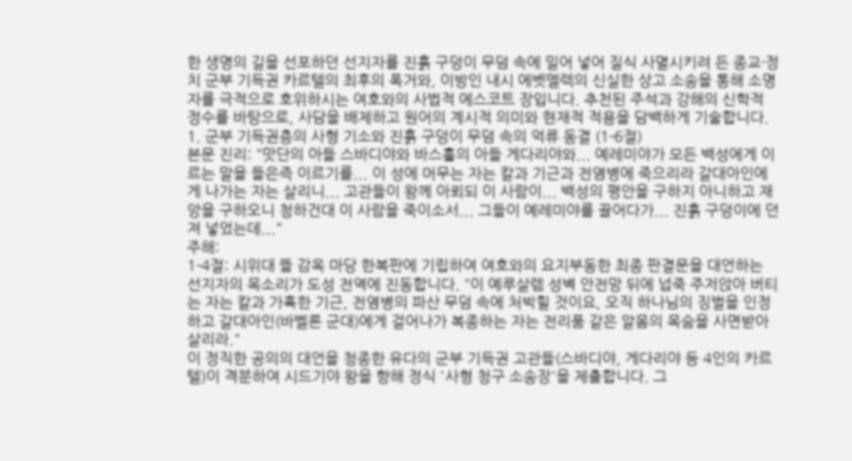한 생명의 길을 선포하던 선지자를 진흙 구덩이 무덤 속에 밀어 넣어 질식 사멸시키려 든 종교·정치 군부 기득권 카르텔의 최후의 폭거와, 이방인 내시 에벳멜렉의 신실한 상고 소송을 통해 소명자를 극적으로 호위하시는 여호와의 사법적 에스코트 장입니다. 추천된 주석과 강해의 신학적 정수를 바탕으로, 사담을 배제하고 원어의 계시적 의미와 현재적 적용을 담백하게 기술합니다.
1. 군부 기득권층의 사형 기소와 진흙 구덩이 무덤 속의 억류 동결 (1-6절)
본문 진리: "맛단의 아들 스바디야와 바스훌의 아들 게다리야와... 예레미야가 모든 백성에게 이르는 말을 들은즉 이르기를... 이 성에 머무는 자는 칼과 기근과 전염병에 죽으리라 갈대아인에게 나가는 자는 살리니... 고관들이 왕께 아뢰되 이 사람이... 백성의 평안을 구하지 아니하고 재앙을 구하오니 청하건대 이 사람을 죽이소서... 그들이 예레미야를 끌어다가... 진흙 구덩이에 던져 넣었는데..."
주해:
1-4절: 시위대 뜰 감옥 마당 한복판에 기립하여 여호와의 요지부동한 최종 판결문을 대언하는 선지자의 목소리가 도성 전역에 진동합니다. "이 예루살렘 성벽 안전망 뒤에 넙죽 주저앉아 버티는 자는 칼과 가혹한 기근, 전염병의 파산 무덤 속에 처박힐 것이요, 오직 하나님의 징벌을 인정하고 갈대아인(바벨론 군대)에게 걸어나가 복종하는 자는 전리품 같은 알몸의 목숨을 사면받아 살리라."
이 정직한 공의의 대언을 청종한 유다의 군부 기득권 고관들(스바디야, 게다리야 등 4인의 카르텔)이 격분하여 시드기야 왕을 향해 정식 '사형 청구 소송장'을 제출합니다. 그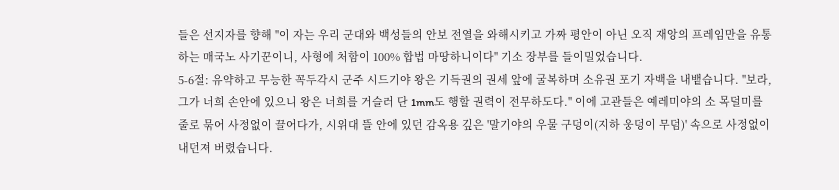들은 선지자를 향해 "이 자는 우리 군대와 백성들의 안보 전열을 와해시키고 가짜 평안이 아닌 오직 재앙의 프레임만을 유통하는 매국노 사기꾼이니, 사형에 처함이 100% 합법 마땅하니이다" 기소 장부를 들이밀었습니다.
5-6절: 유약하고 무능한 꼭두각시 군주 시드기야 왕은 기득권의 권세 앞에 굴복하며 소유권 포기 자백을 내뱉습니다. "보라, 그가 너희 손안에 있으니 왕은 너희를 거슬러 단 1mm도 행할 권력이 전무하도다." 이에 고관들은 예레미야의 소 목덜미를 줄로 묶어 사정없이 끌어다가, 시위대 뜰 안에 있던 감옥용 깊은 '말기야의 우물 구덩이(지하 웅덩이 무덤)' 속으로 사정없이 내던져 버렸습니다.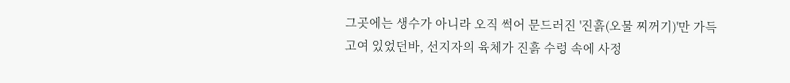그곳에는 생수가 아니라 오직 썩어 문드러진 '진흙(오물 찌꺼기)'만 가득 고여 있었던바, 선지자의 육체가 진흙 수렁 속에 사정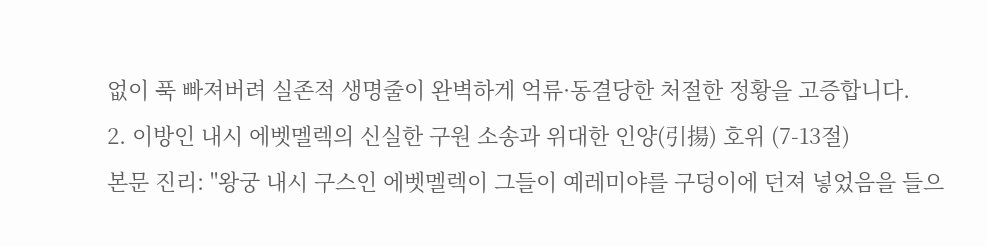없이 푹 빠져버려 실존적 생명줄이 완벽하게 억류·동결당한 처절한 정황을 고증합니다.
2. 이방인 내시 에벳멜렉의 신실한 구원 소송과 위대한 인양(引揚) 호위 (7-13절)
본문 진리: "왕궁 내시 구스인 에벳멜렉이 그들이 예레미야를 구덩이에 던져 넣었음을 들으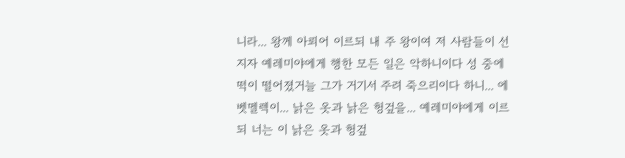니라... 왕께 아뢰어 이르되 내 주 왕이여 저 사람들이 선지자 예레미야에게 행한 모든 일은 악하니이다 성 중에 떡이 떨어졌거늘 그가 거기서 주려 죽으리이다 하니... 에벳멜렉이... 낡은 옷과 낡은 헝겊을... 예레미야에게 이르되 너는 이 낡은 옷과 헝겊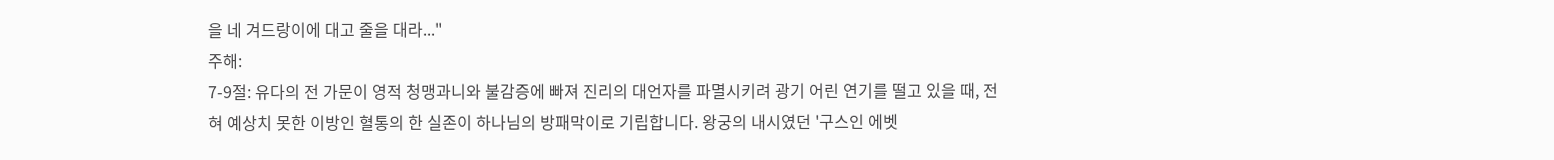을 네 겨드랑이에 대고 줄을 대라..."
주해:
7-9절: 유다의 전 가문이 영적 청맹과니와 불감증에 빠져 진리의 대언자를 파멸시키려 광기 어린 연기를 떨고 있을 때, 전혀 예상치 못한 이방인 혈통의 한 실존이 하나님의 방패막이로 기립합니다. 왕궁의 내시였던 '구스인 에벳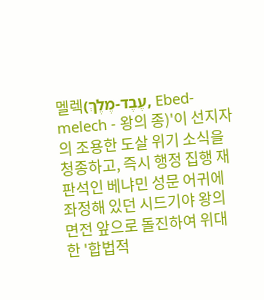멜렉(עֶבֶד-מֶלֶךְ, Ebed-melech - 왕의 종)'이 선지자의 조용한 도살 위기 소식을 청종하고, 즉시 행정 집행 재판석인 베냐민 성문 어귀에 좌정해 있던 시드기야 왕의 면전 앞으로 돌진하여 위대한 '합법적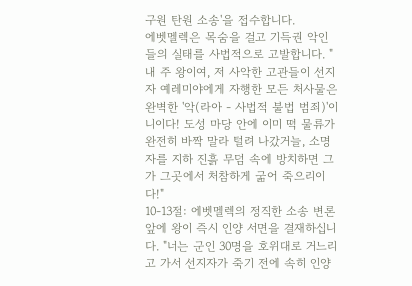구원 탄원 소송'을 접수합니다.
에벳멜렉은 목숨을 걸고 기득권 악인들의 실태를 사법적으로 고발합니다. "내 주 왕이여, 저 사악한 고관들이 선지자 예레미야에게 자행한 모든 처사물은 완벽한 '악(라아 - 사법적 불법 범죄)'이니이다! 도성 마당 안에 이미 떡 물류가 완전히 바짝 말라 털려 나갔거늘, 소명자를 지하 진흙 무덤 속에 방치하면 그가 그곳에서 처참하게 굶어 죽으리이다!"
10-13절: 에벳멜렉의 정직한 소송 변론 앞에 왕이 즉시 인양 서면을 결재하십니다. "너는 군인 30명을 호위대로 거느리고 가서 선지자가 죽기 전에 속히 인양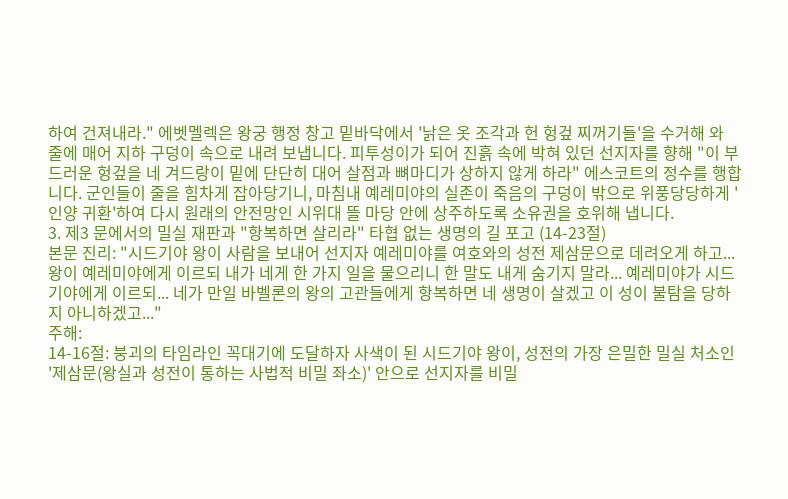하여 건져내라." 에벳멜렉은 왕궁 행정 창고 밑바닥에서 '낡은 옷 조각과 헌 헝겊 찌꺼기들'을 수거해 와 줄에 매어 지하 구덩이 속으로 내려 보냅니다. 피투성이가 되어 진흙 속에 박혀 있던 선지자를 향해 "이 부드러운 헝겊을 네 겨드랑이 밑에 단단히 대어 살점과 뼈마디가 상하지 않게 하라" 에스코트의 정수를 행합니다. 군인들이 줄을 힘차게 잡아당기니, 마침내 예레미야의 실존이 죽음의 구덩이 밖으로 위풍당당하게 '인양 귀환'하여 다시 원래의 안전망인 시위대 뜰 마당 안에 상주하도록 소유권을 호위해 냅니다.
3. 제3 문에서의 밀실 재판과 "항복하면 살리라" 타협 없는 생명의 길 포고 (14-23절)
본문 진리: "시드기야 왕이 사람을 보내어 선지자 예레미야를 여호와의 성전 제삼문으로 데려오게 하고... 왕이 예레미야에게 이르되 내가 네게 한 가지 일을 물으리니 한 말도 내게 숨기지 말라... 예레미야가 시드기야에게 이르되... 네가 만일 바벨론의 왕의 고관들에게 항복하면 네 생명이 살겠고 이 성이 불탐을 당하지 아니하겠고..."
주해:
14-16절: 붕괴의 타임라인 꼭대기에 도달하자 사색이 된 시드기야 왕이, 성전의 가장 은밀한 밀실 처소인 '제삼문(왕실과 성전이 통하는 사법적 비밀 좌소)' 안으로 선지자를 비밀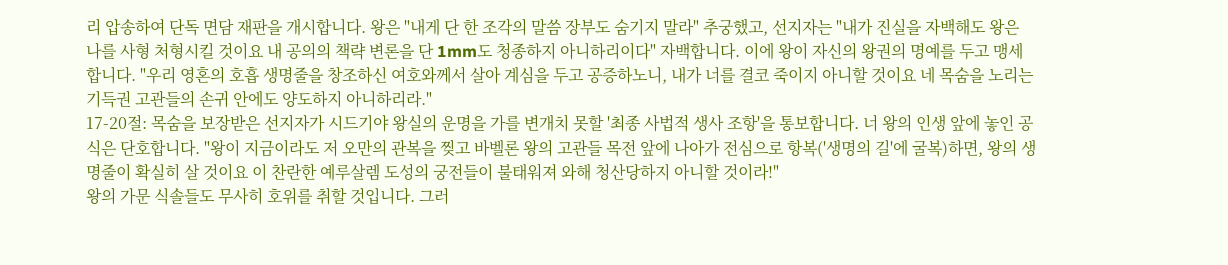리 압송하여 단독 면담 재판을 개시합니다. 왕은 "내게 단 한 조각의 말씀 장부도 숨기지 말라" 추궁했고, 선지자는 "내가 진실을 자백해도 왕은 나를 사형 처형시킬 것이요 내 공의의 책략 변론을 단 1mm도 청종하지 아니하리이다" 자백합니다. 이에 왕이 자신의 왕권의 명예를 두고 맹세합니다. "우리 영혼의 호흡 생명줄을 창조하신 여호와께서 살아 계심을 두고 공증하노니, 내가 너를 결코 죽이지 아니할 것이요 네 목숨을 노리는 기득권 고관들의 손귀 안에도 양도하지 아니하리라."
17-20절: 목숨을 보장받은 선지자가 시드기야 왕실의 운명을 가를 변개치 못할 '최종 사법적 생사 조항'을 통보합니다. 너 왕의 인생 앞에 놓인 공식은 단호합니다. "왕이 지금이라도 저 오만의 관복을 찢고 바벨론 왕의 고관들 목전 앞에 나아가 전심으로 항복('생명의 길'에 굴복)하면, 왕의 생명줄이 확실히 살 것이요 이 찬란한 예루살렘 도성의 궁전들이 불태워져 와해 청산당하지 아니할 것이라!"
왕의 가문 식솔들도 무사히 호위를 취할 것입니다. 그러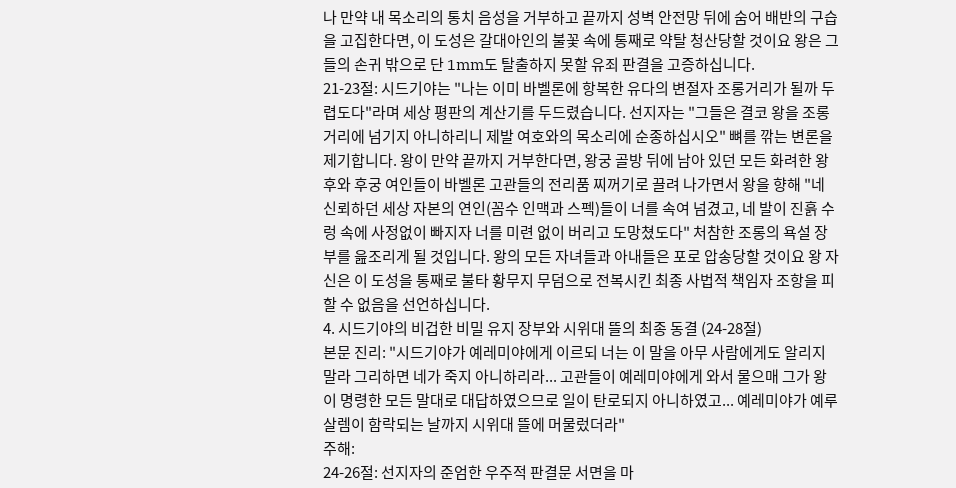나 만약 내 목소리의 통치 음성을 거부하고 끝까지 성벽 안전망 뒤에 숨어 배반의 구습을 고집한다면, 이 도성은 갈대아인의 불꽃 속에 통째로 약탈 청산당할 것이요 왕은 그들의 손귀 밖으로 단 1mm도 탈출하지 못할 유죄 판결을 고증하십니다.
21-23절: 시드기야는 "나는 이미 바벨론에 항복한 유다의 변절자 조롱거리가 될까 두렵도다"라며 세상 평판의 계산기를 두드렸습니다. 선지자는 "그들은 결코 왕을 조롱거리에 넘기지 아니하리니 제발 여호와의 목소리에 순종하십시오" 뼈를 깎는 변론을 제기합니다. 왕이 만약 끝까지 거부한다면, 왕궁 골방 뒤에 남아 있던 모든 화려한 왕후와 후궁 여인들이 바벨론 고관들의 전리품 찌꺼기로 끌려 나가면서 왕을 향해 "네 신뢰하던 세상 자본의 연인(꼼수 인맥과 스펙)들이 너를 속여 넘겼고, 네 발이 진흙 수렁 속에 사정없이 빠지자 너를 미련 없이 버리고 도망쳤도다" 처참한 조롱의 욕설 장부를 읊조리게 될 것입니다. 왕의 모든 자녀들과 아내들은 포로 압송당할 것이요 왕 자신은 이 도성을 통째로 불타 황무지 무덤으로 전복시킨 최종 사법적 책임자 조항을 피할 수 없음을 선언하십니다.
4. 시드기야의 비겁한 비밀 유지 장부와 시위대 뜰의 최종 동결 (24-28절)
본문 진리: "시드기야가 예레미야에게 이르되 너는 이 말을 아무 사람에게도 알리지 말라 그리하면 네가 죽지 아니하리라... 고관들이 예레미야에게 와서 물으매 그가 왕이 명령한 모든 말대로 대답하였으므로 일이 탄로되지 아니하였고... 예레미야가 예루살렘이 함락되는 날까지 시위대 뜰에 머물렀더라"
주해:
24-26절: 선지자의 준엄한 우주적 판결문 서면을 마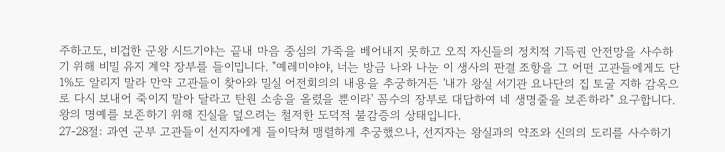주하고도, 비겁한 군왕 시드기야는 끝내 마음 중심의 가죽을 베어내지 못하고 오직 자신들의 정치적 기득권 안전망을 사수하기 위해 비밀 유지 계약 장부를 들이밉니다. "예레미야야, 너는 방금 나와 나눈 이 생사의 판결 조항을 그 어떤 고관들에게도 단 1%도 알리지 말라 만약 고관들이 찾아와 밀실 어전회의의 내용을 추궁하거든 '내가 왕실 서기관 요나단의 집 토굴 지하 감옥으로 다시 보내어 죽이지 말아 달라고 탄원 소송을 올렸을 뿐이라' 꼼수의 장부로 대답하여 네 생명줄을 보존하라" 요구합니다. 왕의 명예를 보존하기 위해 진실을 덮으려는 철저한 도덕적 불감증의 상태입니다.
27-28절: 과연 군부 고관들이 선지자에게 들이닥쳐 맹렬하게 추궁했으나, 선지자는 왕실과의 약조와 신의의 도리를 사수하기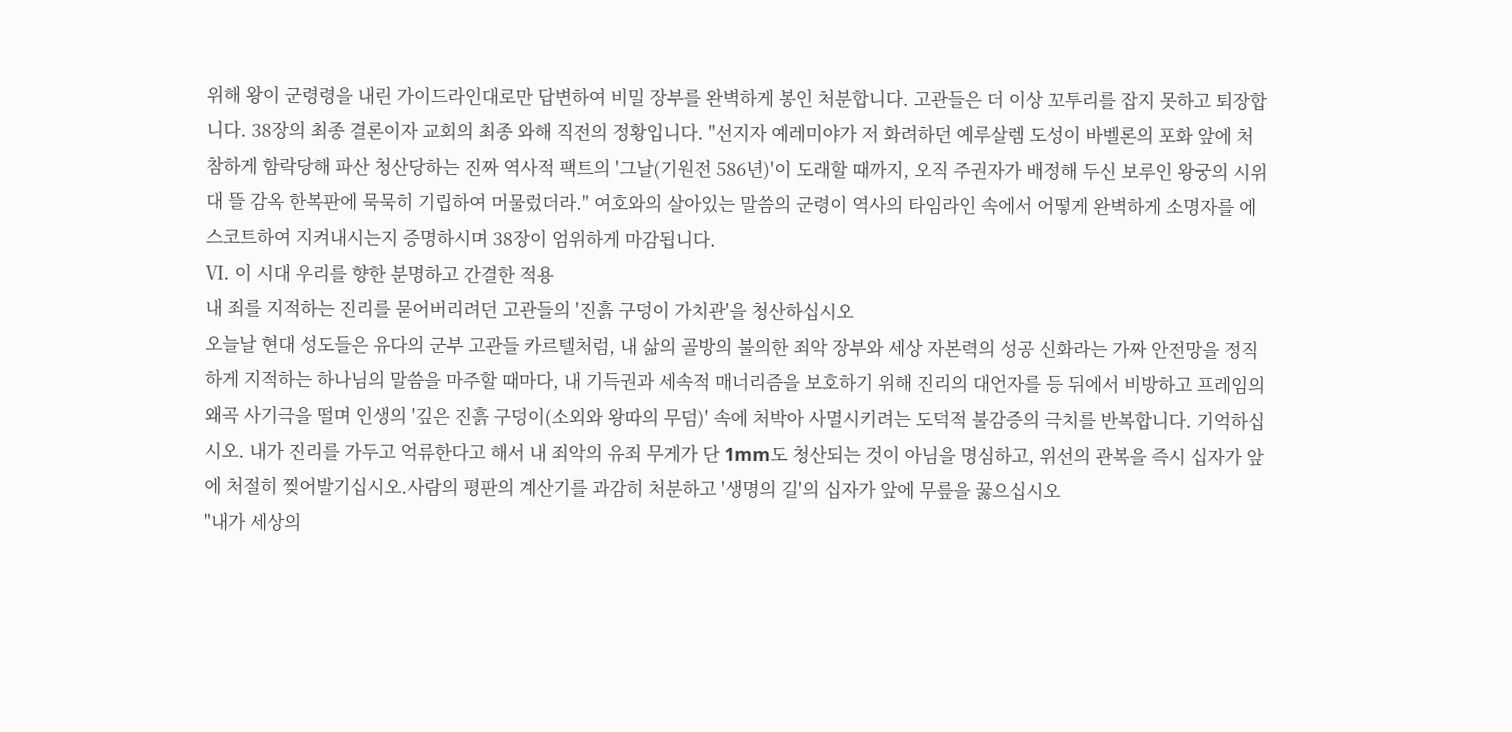위해 왕이 군령령을 내린 가이드라인대로만 답변하여 비밀 장부를 완벽하게 봉인 처분합니다. 고관들은 더 이상 꼬투리를 잡지 못하고 퇴장합니다. 38장의 최종 결론이자 교회의 최종 와해 직전의 정황입니다. "선지자 예레미야가 저 화려하던 예루살렘 도성이 바벨론의 포화 앞에 처참하게 함락당해 파산 청산당하는 진짜 역사적 팩트의 '그날(기원전 586년)'이 도래할 때까지, 오직 주권자가 배정해 두신 보루인 왕궁의 시위대 뜰 감옥 한복판에 묵묵히 기립하여 머물렀더라." 여호와의 살아있는 말씀의 군령이 역사의 타임라인 속에서 어떻게 완벽하게 소명자를 에스코트하여 지켜내시는지 증명하시며 38장이 엄위하게 마감됩니다.
Ⅵ. 이 시대 우리를 향한 분명하고 간결한 적용
내 죄를 지적하는 진리를 묻어버리려던 고관들의 '진흙 구덩이 가치관'을 청산하십시오
오늘날 현대 성도들은 유다의 군부 고관들 카르텔처럼, 내 삶의 골방의 불의한 죄악 장부와 세상 자본력의 성공 신화라는 가짜 안전망을 정직하게 지적하는 하나님의 말씀을 마주할 때마다, 내 기득권과 세속적 매너리즘을 보호하기 위해 진리의 대언자를 등 뒤에서 비방하고 프레임의 왜곡 사기극을 떨며 인생의 '깊은 진흙 구덩이(소외와 왕따의 무덤)' 속에 처박아 사멸시키려는 도덕적 불감증의 극치를 반복합니다. 기억하십시오. 내가 진리를 가두고 억류한다고 해서 내 죄악의 유죄 무게가 단 1mm도 청산되는 것이 아님을 명심하고, 위선의 관복을 즉시 십자가 앞에 처절히 찢어발기십시오.사람의 평판의 계산기를 과감히 처분하고 '생명의 길'의 십자가 앞에 무릎을 꿇으십시오
"내가 세상의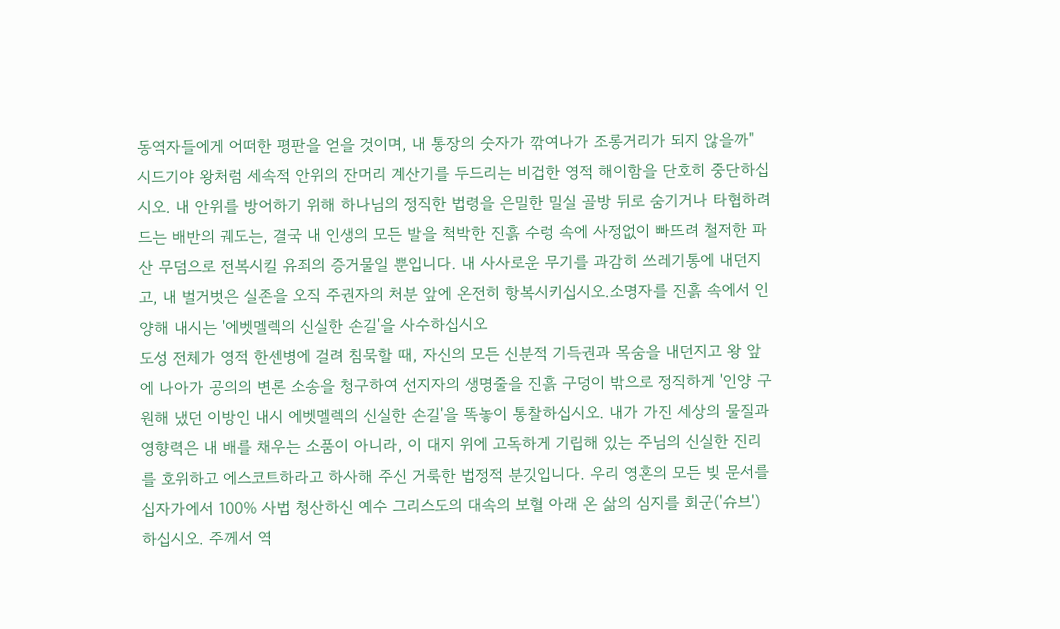동역자들에게 어떠한 평판을 얻을 것이며, 내 통장의 숫자가 깎여나가 조롱거리가 되지 않을까" 시드기야 왕처럼 세속적 안위의 잔머리 계산기를 두드리는 비겁한 영적 해이함을 단호히 중단하십시오. 내 안위를 방어하기 위해 하나님의 정직한 법령을 은밀한 밀실 골방 뒤로 숨기거나 타협하려 드는 배반의 궤도는, 결국 내 인생의 모든 발을 척박한 진흙 수렁 속에 사정없이 빠뜨려 철저한 파산 무덤으로 전복시킬 유죄의 증거물일 뿐입니다. 내 사사로운 무기를 과감히 쓰레기통에 내던지고, 내 벌거벗은 실존을 오직 주권자의 처분 앞에 온전히 항복시키십시오.소명자를 진흙 속에서 인양해 내시는 '에벳멜렉의 신실한 손길'을 사수하십시오
도성 전체가 영적 한센병에 걸려 침묵할 때, 자신의 모든 신분적 기득권과 목숨을 내던지고 왕 앞에 나아가 공의의 변론 소송을 청구하여 선지자의 생명줄을 진흙 구덩이 밖으로 정직하게 '인양 구원해 냈던 이방인 내시 에벳멜렉의 신실한 손길'을 똑놓이 통찰하십시오. 내가 가진 세상의 물질과 영향력은 내 배를 채우는 소품이 아니라, 이 대지 위에 고독하게 기립해 있는 주님의 신실한 진리를 호위하고 에스코트하라고 하사해 주신 거룩한 법정적 분깃입니다. 우리 영혼의 모든 빚 문서를 십자가에서 100% 사법 청산하신 예수 그리스도의 대속의 보혈 아래 온 삶의 심지를 회군('슈브')하십시오. 주께서 역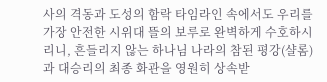사의 격동과 도성의 함락 타임라인 속에서도 우리를 가장 안전한 시위대 뜰의 보루로 완벽하게 수호하시리니, 흔들리지 않는 하나님 나라의 참된 평강(샬롬)과 대승리의 최종 화관을 영원히 상속받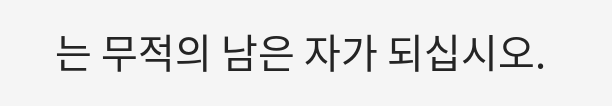는 무적의 남은 자가 되십시오.